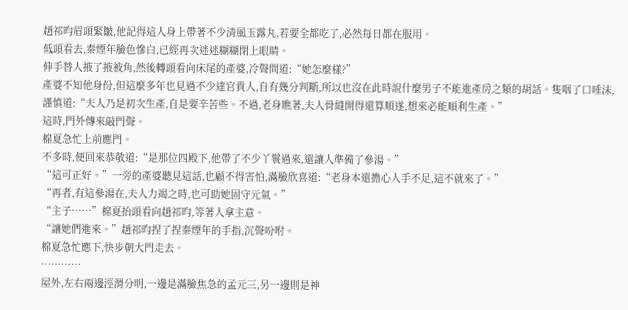趙祁昀眉頭緊皺,他記得這人身上帶著不少清風玉露丸,若要全都吃了,必然每日都在服用。
低頭看去,秦煙年臉色慘白,已經再次迷迷糊糊閉上眼睛。
伸手替人掖了掖被角,然後轉頭看向床尾的產婆,冷聲問道:“她怎麼樣?”
產婆不知他身份,但這麼多年也見過不少達官貴人,自有幾分判斷,所以也沒在此時說什麼男子不能進產房之類的胡話。隻咽了口唾沫,謹慎道:“夫人乃是初次生產,自是要辛苦些。不過,老身瞧著,夫人骨縫開得還算順遂,想來必能順利生產。”
這時,門外傳來敲門聲。
棉夏急忙上前應門。
不多時,便回來恭敬道:“是那位四殿下,他帶了不少丫鬟過來,還讓人準備了參湯。”
“這可正好。”一旁的產婆聽見這話,也顧不得害怕,滿臉欣喜道:“老身本還擔心人手不足,這不就來了。”
“再者,有這參湯在,夫人力竭之時,也可助她固守元氣。”
“主子……”棉夏抬頭看向趙祁昀,等著人拿主意。
“讓她們進來。”趙祁昀捏了捏秦煙年的手指,沉聲吩咐。
棉夏急忙應下,快步朝大門走去。
…………
屋外,左右兩邊涇渭分明,一邊是滿臉焦急的孟元三,另一邊則是神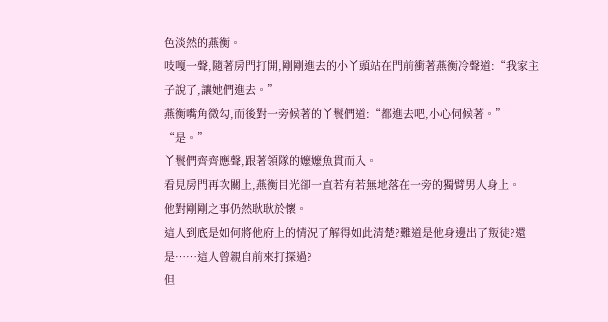色淡然的燕衡。
吱嘎一聲,隨著房門打開,剛剛進去的小丫頭站在門前衝著燕衡冷聲道:“我家主子說了,讓她們進去。”
燕衡嘴角微勾,而後對一旁候著的丫鬟們道:“都進去吧,小心伺候著。”
“是。”
丫鬟們齊齊應聲,跟著領隊的嬤嬤魚貫而入。
看見房門再次關上,燕衡目光卻一直若有若無地落在一旁的獨臂男人身上。
他對剛剛之事仍然耿耿於懷。
這人到底是如何將他府上的情況了解得如此清楚?難道是他身邊出了叛徒?還是……這人曾親自前來打探過?
但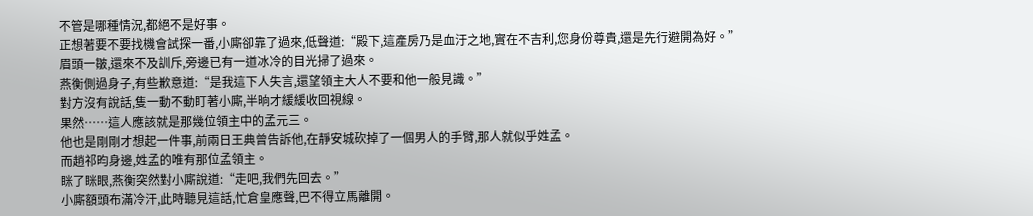不管是哪種情況,都絕不是好事。
正想著要不要找機會試探一番,小廝卻靠了過來,低聲道:“殿下,這產房乃是血汙之地,實在不吉利,您身份尊貴,還是先行避開為好。”
眉頭一皺,還來不及訓斥,旁邊已有一道冰冷的目光掃了過來。
燕衡側過身子,有些歉意道:“是我這下人失言,還望領主大人不要和他一般見識。”
對方沒有說話,隻一動不動盯著小廝,半晌才緩緩收回視線。
果然……這人應該就是那幾位領主中的孟元三。
他也是剛剛才想起一件事,前兩日王典曾告訴他,在靜安城砍掉了一個男人的手臂,那人就似乎姓孟。
而趙祁昀身邊,姓孟的唯有那位孟領主。
眯了眯眼,燕衡突然對小廝說道:“走吧,我們先回去。”
小廝額頭布滿冷汗,此時聽見這話,忙倉皇應聲,巴不得立馬離開。